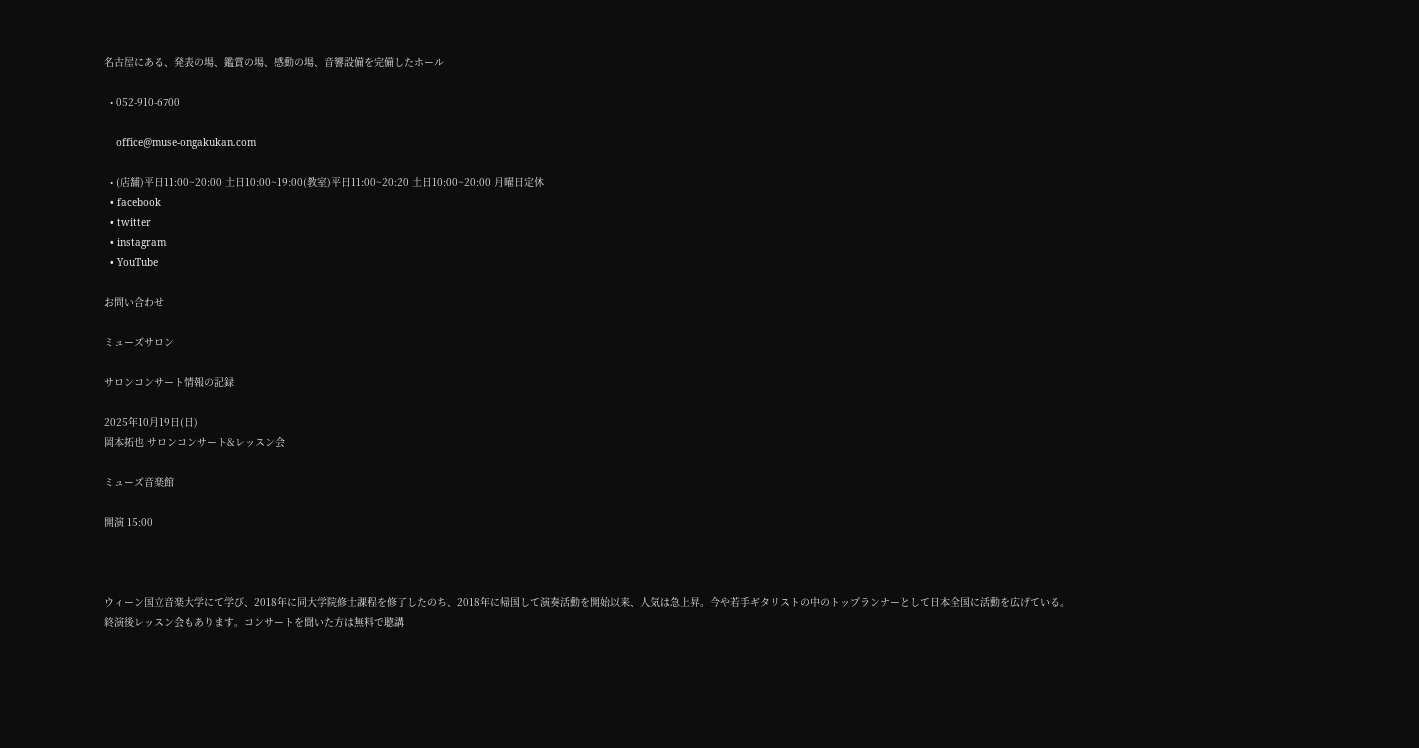名古屋にある、発表の場、鑑賞の場、感動の場、音響設備を完備したホール

  • 052-910-6700

    office@muse-ongakukan.com

  • (店舗)平日11:00~20:00 土日10:00~19:00(教室)平日11:00~20:20 土日10:00~20:00 月曜日定休
  • facebook
  • twitter
  • instagram
  • YouTube

お問い合わせ

ミューズサロン

サロンコンサート情報の記録

2025年10月19日(日)
岡本拓也 サロンコンサート&レッスン会

ミューズ音楽館

開演 15:00



ウィーン国立音楽大学にて学び、2018年に同大学院修士課程を修了したのち、2018年に帰国して演奏活動を開始以来、人気は急上昇。今や若手ギタリストの中のトップランナーとして日本全国に活動を広げている。
終演後レッスン会もあります。コンサートを聞いた方は無料で聴講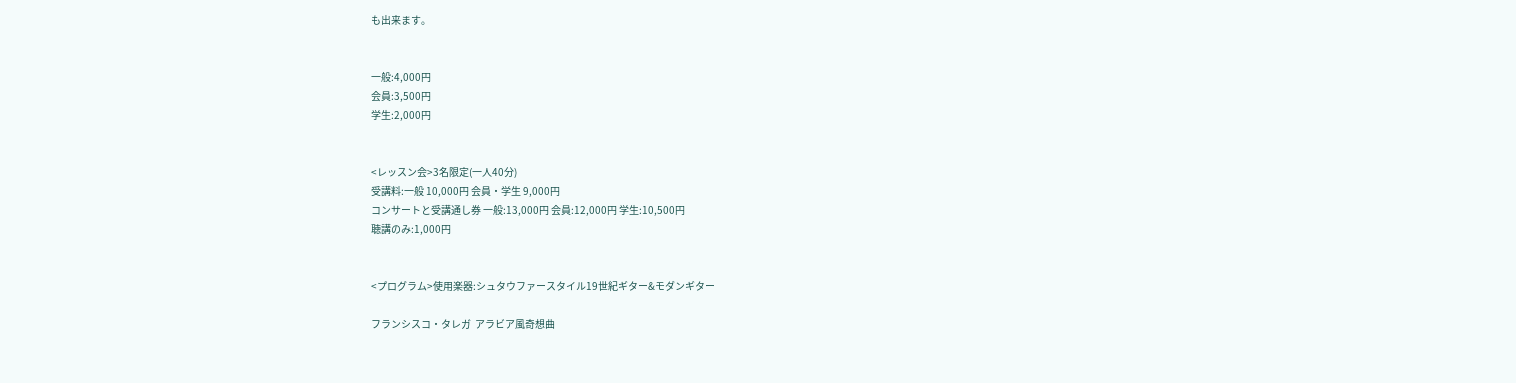も出来ます。


一般:4,000円
会員:3,500円
学生:2,000円


<レッスン会>3名限定(一人40分)
受講料:一般 10,000円 会員・学生 9,000円
コンサートと受講通し券 一般:13,000円 会員:12,000円 学生:10,500円
聴講のみ:1,000円


<プログラム>使用楽器:シュタウファースタイル19世紀ギター&モダンギター

フランシスコ・タレガ  アラビア風奇想曲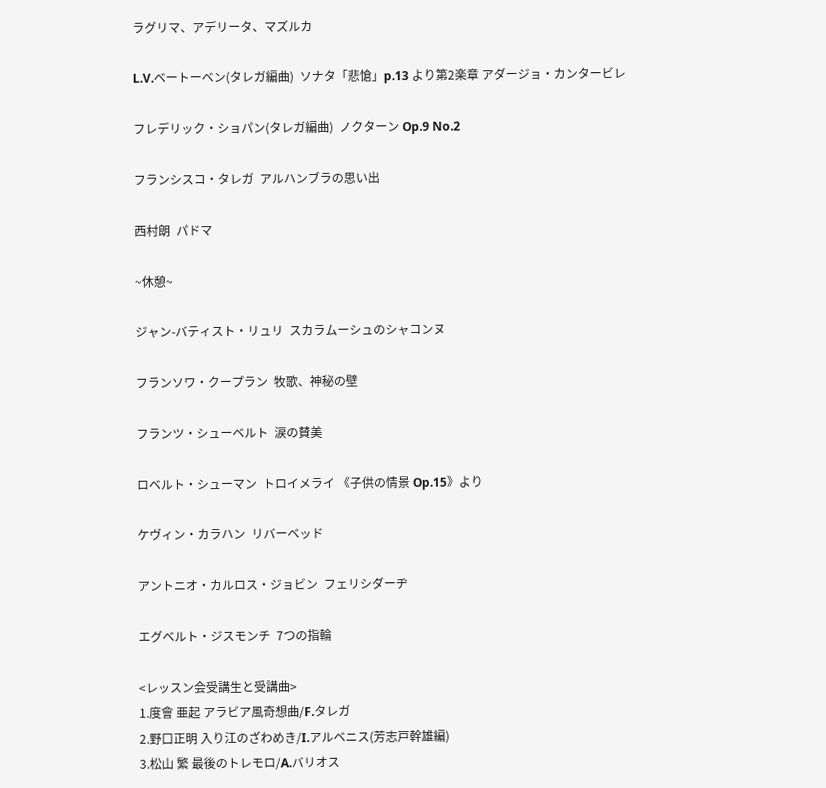ラグリマ、アデリータ、マズルカ

L.V.ベートーベン(タレガ編曲)  ソナタ「悲愴」p.13 より第2楽章 アダージョ・カンタービレ

フレデリック・ショパン(タレガ編曲)  ノクターン Op.9 No.2

フランシスコ・タレガ  アルハンブラの思い出

西村朗  パドマ

~休憩~

ジャン-バティスト・リュリ  スカラムーシュのシャコンヌ

フランソワ・クープラン  牧歌、神秘の壁

フランツ・シューベルト  涙の賛美

ロベルト・シューマン  トロイメライ 《子供の情景 Op.15》より

ケヴィン・カラハン  リバーベッド

アントニオ・カルロス・ジョビン  フェリシダーヂ

エグベルト・ジスモンチ  7つの指輪

<レッスン会受講生と受講曲>
1.度會 亜起 アラビア風奇想曲/F.タレガ
2.野口正明 入り江のざわめき/I.アルベニス(芳志戸幹雄編)
3.松山 繁 最後のトレモロ/A.バリオス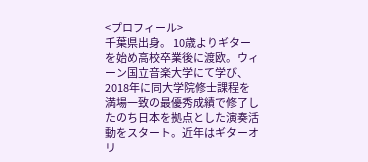<プロフィール>
千葉県出身。 10歳よりギターを始め高校卒業後に渡欧。ウィーン国立音楽大学にて学び、2018年に同大学院修士課程を満場一致の最優秀成績で修了したのち日本を拠点とした演奏活動をスタート。近年はギターオリ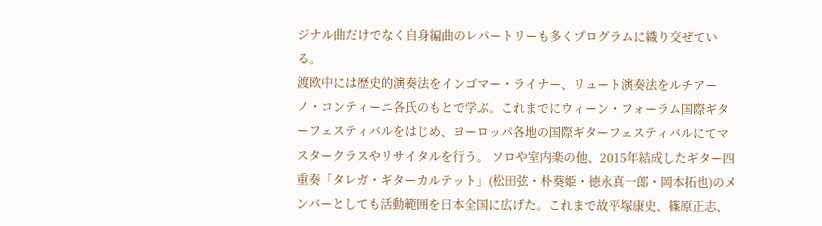ジナル曲だけでなく自身編曲のレパートリーも多くプログラムに織り交ぜている。
渡欧中には歴史的演奏法をインゴマー・ライナー、リュート演奏法をルチアーノ・コンティーニ各氏のもとで学ぶ。これまでにウィーン・フォーラム国際ギターフェスティバルをはじめ、ヨーロッパ各地の国際ギターフェスティバルにてマスタークラスやリサイタルを行う。 ソロや室内楽の他、2015年結成したギター四重奏「タレガ・ギターカルテット」(松田弦・朴葵姫・徳永真一郎・岡本拓也)のメンバーとしても活動範囲を日本全国に広げた。これまで故平塚康史、篠原正志、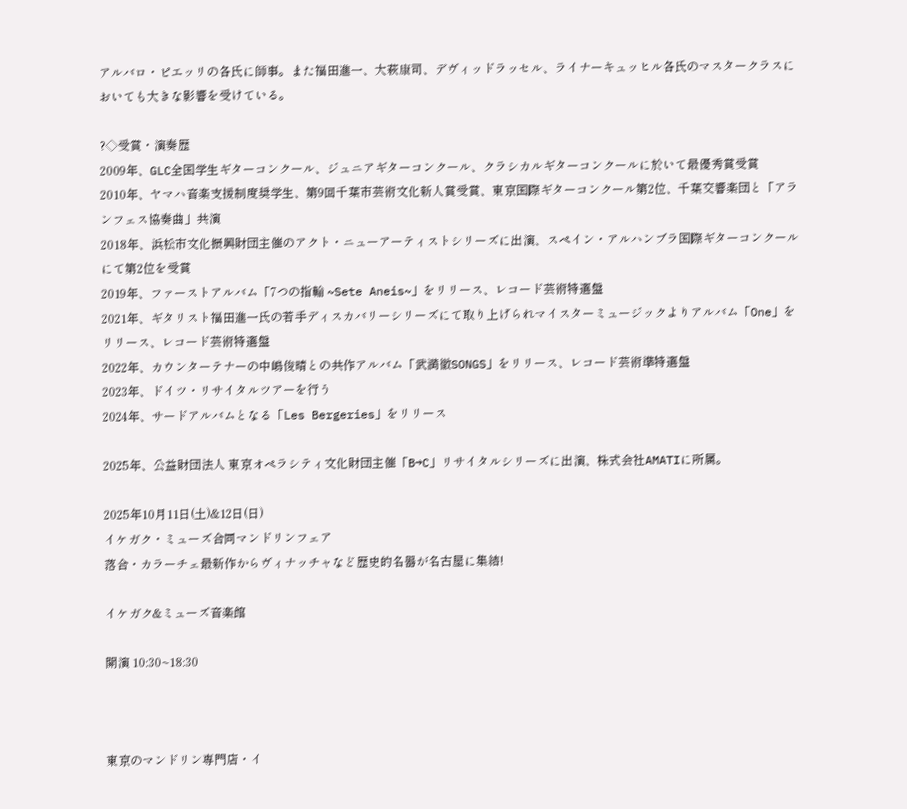アルバロ・ピエッリの各氏に師事。また福田進一、大萩康司、デヴィッドラッセル、ライナーキュッヒル各氏のマスタークラスにおいても大きな影響を受けている。

?◇受賞・演奏歴
2009年、GLC全国学生ギターコンクール、ジュニアギターコンクール、クラシカルギターコンクールに於いて最優秀賞受賞
2010年、ヤマハ音楽支援制度奨学生、第9回千葉市芸術文化新人賞受賞、東京国際ギターコンクール第2位、千葉交響楽団と「アランフェス協奏曲」共演
2018年、浜松市文化振興財団主催のアクト・ニューアーティストシリーズに出演、スペイン・アルハンブラ国際ギターコンクールにて第2位を受賞
2019年、ファーストアルバム「7つの指輪 ~Sete Aneis~」をリリース、レコード芸術特選盤
2021年、ギタリスト福田進一氏の若手ディスカバリーシリーズにて取り上げられマイスターミュージックよりアルバム「One」をリリース、レコード芸術特選盤
2022年、カウンターテナーの中嶋俊晴との共作アルバム「武満徹SONGS」をリリース、レコード芸術準特選盤
2023年、ドイツ・リサイタルツアーを行う
2024年、サードアルバムとなる「Les Bergeries」をリリース

2025年、公益財団法人 東京オペラシティ文化財団主催「B→C」リサイタルシリーズに出演、株式会社AMATIに所属。

2025年10月11日(土)&12日(日)
イケガク・ミューズ合同マンドリンフェア
落合・カラーチェ最新作からヴィナッチャなど歴史的名器が名古屋に集結!

イケガク&ミューズ音楽館

開演 10:30~18:30



東京のマンドリン専門店・イ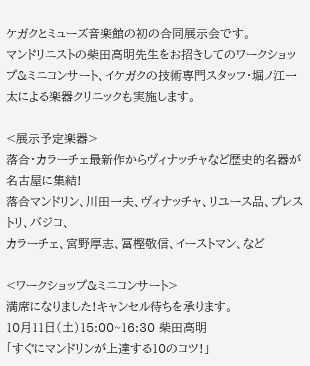ケガクとミューズ音楽館の初の合同展示会です。
マンドリニストの柴田高明先生をお招きしてのワークショップ&ミニコンサート、イケガクの技術専門スタッフ・堀ノ江一太による楽器クリニックも実施します。

<展示予定楽器>
落合・カラーチェ最新作からヴィナッチャなど歴史的名器が名古屋に集結!
落合マンドリン、川田一夫、ヴィナッチャ、リユース品、プレストリ、バジコ、
カラーチェ、宮野厚志、冨樫敬信、イーストマン、など

<ワークショップ&ミニコンサート>
満席になりました!キャンセル待ちを承ります。
10月11日(土)15:00~16:30 柴田高明
「すぐにマンドリンが上達する10のコツ!」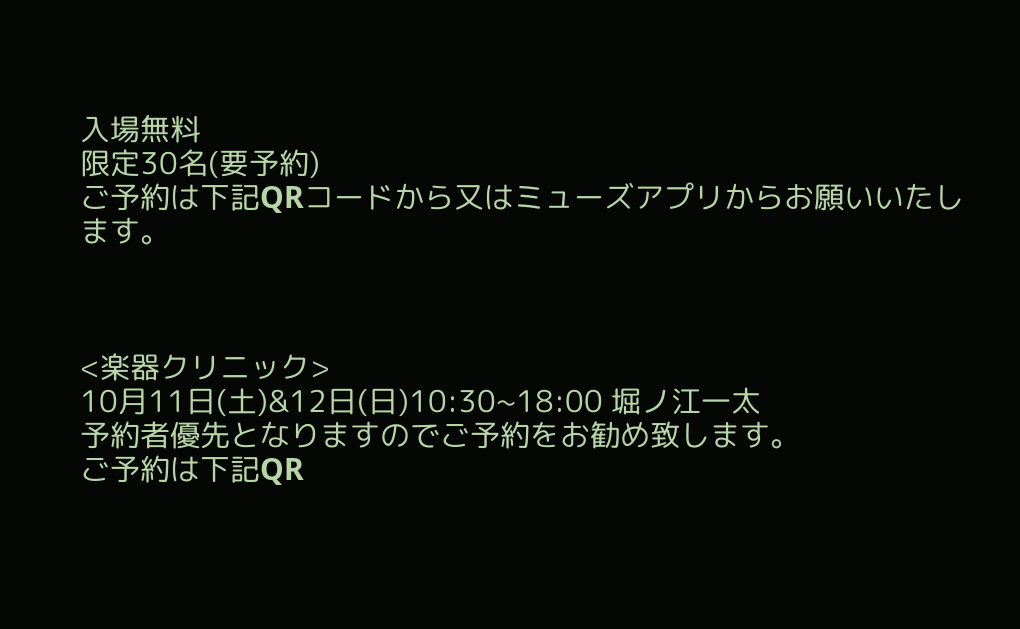入場無料
限定30名(要予約)
ご予約は下記QRコードから又はミューズアプリからお願いいたします。



<楽器クリニック>
10月11日(土)&12日(日)10:30~18:00 堀ノ江一太
予約者優先となりますのでご予約をお勧め致します。
ご予約は下記QR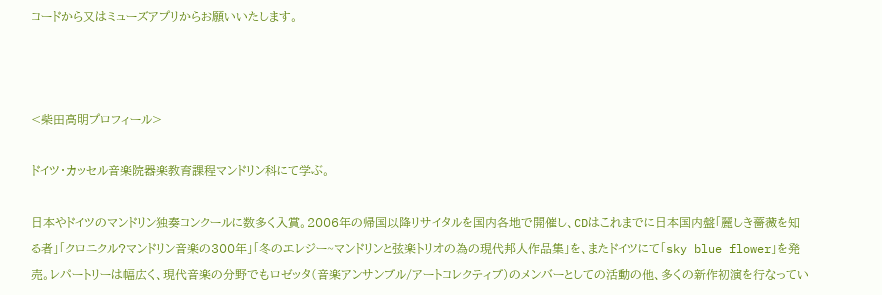コードから又はミューズアプリからお願いいたします。



<柴田高明プロフィール>

ドイツ・カッセル音楽院器楽教育課程マンドリン科にて学ぶ。

日本やドイツのマンドリン独奏コンクールに数多く入賞。2006年の帰国以降リサイタルを国内各地で開催し、CDはこれまでに日本国内盤「麗しき薔薇を知る者」「クロニクル?マンドリン音楽の300年」「冬のエレジー~マンドリンと弦楽トリオの為の現代邦人作品集」を、またドイツにて「sky blue flower」を発売。レパートリーは幅広く、現代音楽の分野でもロゼッタ(音楽アンサンブル/アートコレクティブ)のメンバーとしての活動の他、多くの新作初演を行なってい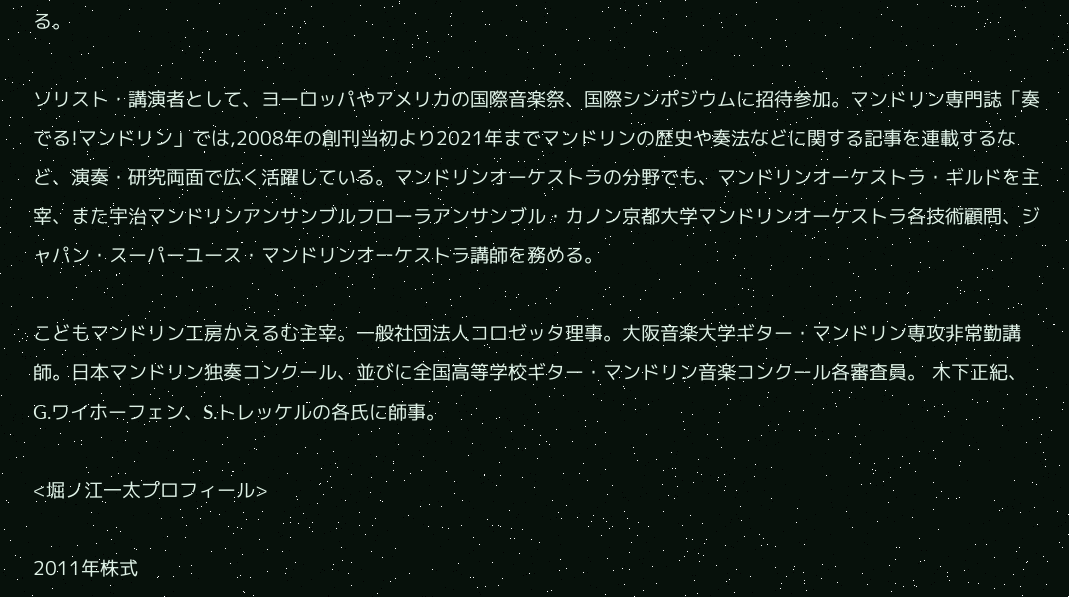る。

ソリスト・講演者として、ヨーロッパやアメリカの国際音楽祭、国際シンポジウムに招待参加。マンドリン専門誌「奏でる!マンドリン」では,2008年の創刊当初より2021年までマンドリンの歴史や奏法などに関する記事を連載するなど、演奏・研究両面で広く活躍している。マンドリンオーケストラの分野でも、マンドリンオーケストラ・ギルドを主宰、また宇治マンドリンアンサンブルフローラアンサンブル・カノン京都大学マンドリンオーケストラ各技術顧問、ジャパン・スーパーユース・マンドリンオーケストラ講師を務める。

こどもマンドリン工房かえるむ主宰。一般社団法人コロゼッタ理事。大阪音楽大学ギター・マンドリン専攻非常勤講師。日本マンドリン独奏コンクール、並びに全国高等学校ギター・マンドリン音楽コンクール各審査員。 木下正紀、G.ワイホーフェン、S.トレッケルの各氏に師事。

<堀ノ江一太プロフィール>

2011年株式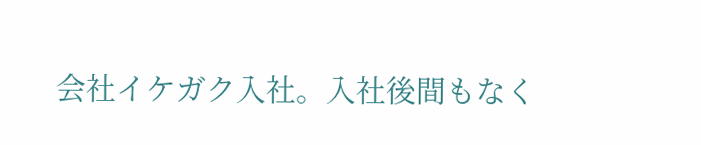会社イケガク入社。入社後間もなく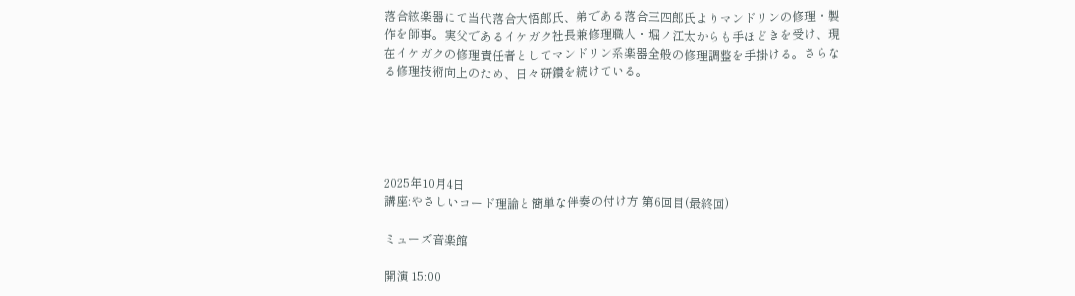落合絃楽器にて当代落合大悟郎氏、弟である落合三四郎氏よりマンドリンの修理・製作を師事。実父であるイケガク社長兼修理職人・堀ノ江太からも手ほどきを受け、現在イケガクの修理責任者としてマンドリン系楽器全般の修理調整を手掛ける。さらなる修理技術向上のため、日々研鑽を続けている。





2025年10月4日
講座:やさしいコード理論と簡単な伴奏の付け方 第6回目(最終回)

ミューズ音楽館

開演 15:00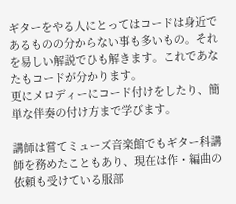ギターをやる人にとってはコードは身近であるものの分からない事も多いもの。それを易しい解説でひも解きます。これであなたもコードが分かります。
更にメロディーにコード付けをしたり、簡単な伴奏の付け方まで学びます。

講師は嘗てミューズ音楽館でもギター科講師を務めたこともあり、現在は作・編曲の依頼も受けている服部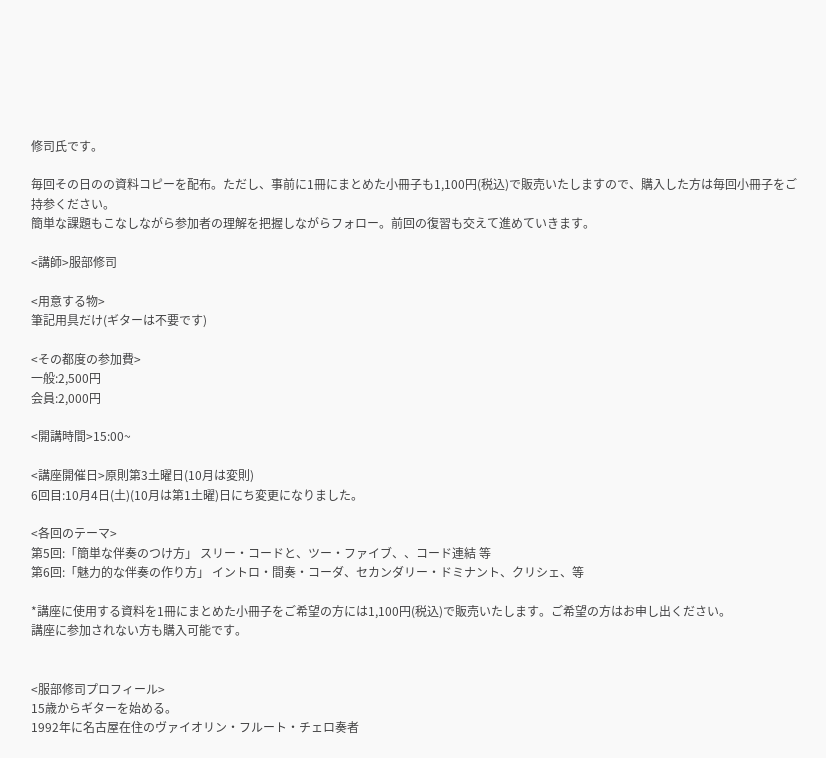修司氏です。

毎回その日のの資料コピーを配布。ただし、事前に1冊にまとめた小冊子も1,100円(税込)で販売いたしますので、購入した方は毎回小冊子をご持参ください。
簡単な課題もこなしながら参加者の理解を把握しながらフォロー。前回の復習も交えて進めていきます。

<講師>服部修司

<用意する物>
筆記用具だけ(ギターは不要です)

<その都度の参加費>
一般:2,500円
会員:2,000円

<開講時間>15:00~

<講座開催日>原則第3土曜日(10月は変則)
6回目:10月4日(土)(10月は第1土曜)日にち変更になりました。

<各回のテーマ>
第5回:「簡単な伴奏のつけ方」 スリー・コードと、ツー・ファイブ、、コード連結 等
第6回:「魅力的な伴奏の作り方」 イントロ・間奏・コーダ、セカンダリー・ドミナント、クリシェ、等

*講座に使用する資料を1冊にまとめた小冊子をご希望の方には1,100円(税込)で販売いたします。ご希望の方はお申し出ください。
講座に参加されない方も購入可能です。


<服部修司プロフィール>
15歳からギターを始める。
1992年に名古屋在住のヴァイオリン・フルート・チェロ奏者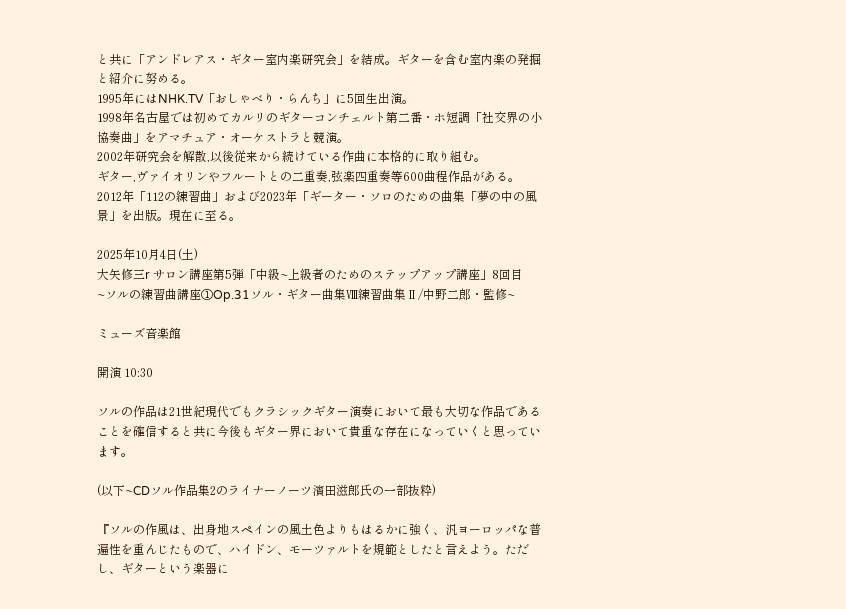と共に「アンドレアス・ギター室内楽研究会」を結成。ギターを含む室内楽の発掘と紹介に努める。
1995年にはNHK.TV「おしゃべり・らんち」に5回生出演。
1998年名古屋では初めてカルリのギターコンチェルト第二番・ホ短調「社交界の小協奏曲」をアマチュア・オーケストラと競演。
2002年研究会を解散,以後従来から続けている作曲に本格的に取り組む。
ギター,ヴァイオリンやフルートとの二重奏,弦楽四重奏等600曲程作品がある。
2012年「112の練習曲」および2023年「ギーター・ソロのための曲集「夢の中の風景」を出版。現在に至る。

2025年10月4日(土)
大矢修三r サロン講座第5弾「中級~上級者のためのステップアップ講座」8回目
~ソルの練習曲講座①Op.31ソル・ギター曲集Ⅷ練習曲集Ⅱ/中野二郎・監修~

ミューズ音楽館

開演 10:30

ソルの作品は21世紀現代でもクラシックギター演奏において最も大切な作品であることを確信すると共に今後もギター界において貴重な存在になっていくと思っています。

(以下~CDソル作品集2のライナーノーツ濱田滋郎氏の一部抜粋)

『ソルの作風は、出身地スペインの風土色よりもはるかに強く、汎ヨーロッパな普遍性を重んじたもので、ハイドン、モーツァルトを規範としたと言えよう。ただし、ギターという楽器に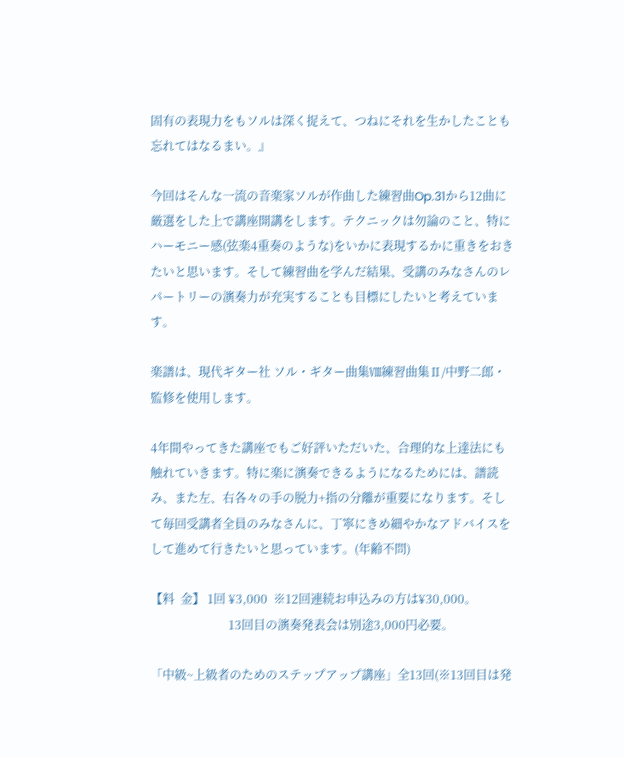固有の表現力をもソルは深く捉えて、つねにそれを生かしたことも忘れてはなるまい。』

今回はそんな一流の音楽家ソルが作曲した練習曲Op.31から12曲に厳選をした上で講座開講をします。テクニックは勿論のこと、特にハーモニー感(弦楽4重奏のような)をいかに表現するかに重きをおきたいと思います。そして練習曲を学んだ結果、受講のみなさんのレパートリーの演奏力が充実することも目標にしたいと考えています。

楽譜は、現代ギター社 ソル・ギター曲集Ⅷ練習曲集Ⅱ/中野二郎・監修を使用します。

4年間やってきた講座でもご好評いただいた、合理的な上達法にも触れていきます。特に楽に演奏できるようになるためには、譜読み、また左、右各々の手の脱力+指の分離が重要になります。そして毎回受講者全員のみなさんに、丁寧にきめ細やかなアドバイスをして進めて行きたいと思っています。(年齢不問)

【料  金】 1回 ¥3,000  ※12回連続お申込みの方は¥30,000。
                          13回目の演奏発表会は別途3,000円必要。

「中級~上級者のためのステップアップ講座」全13回(※13回目は発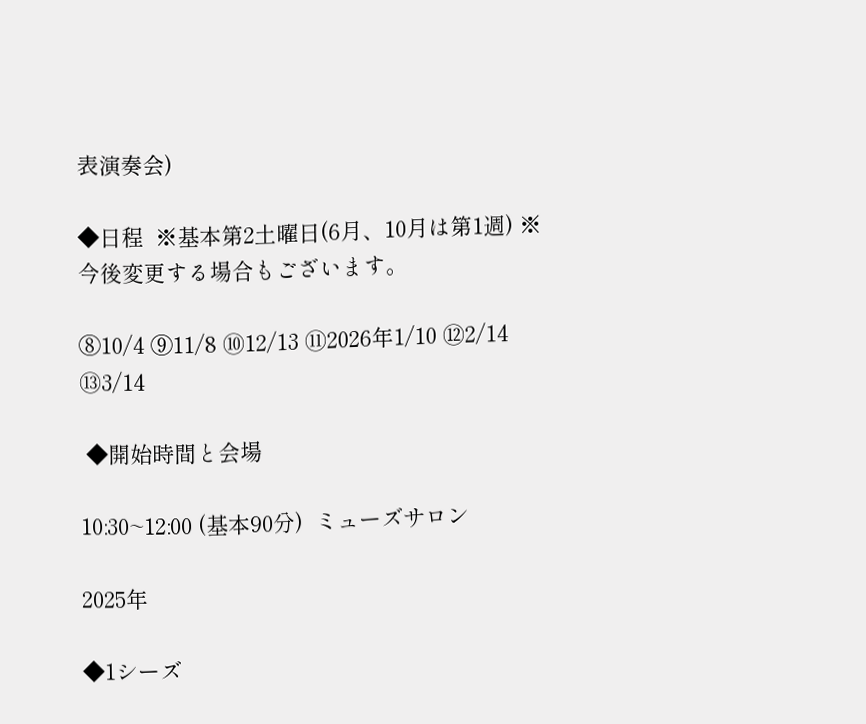表演奏会)

◆日程  ※基本第2土曜日(6月、10月は第1週) ※今後変更する場合もございます。

⑧10/4 ⑨11/8 ⑩12/13 ⑪2026年1/10 ⑫2/14 ⑬3/14

 ◆開始時間と会場

10:30~12:00 (基本90分)  ミューズサロン

2025年

◆1シーズ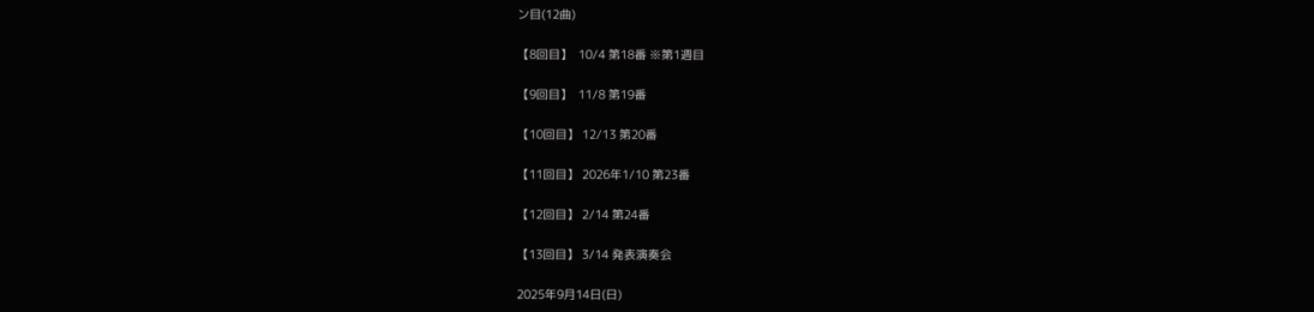ン目(12曲)

【8回目】  10/4 第18番 ※第1週目

【9回目】  11/8 第19番

【10回目】 12/13 第20番

【11回目】 2026年1/10 第23番

【12回目】 2/14 第24番

【13回目】 3/14 発表演奏会

2025年9月14日(日)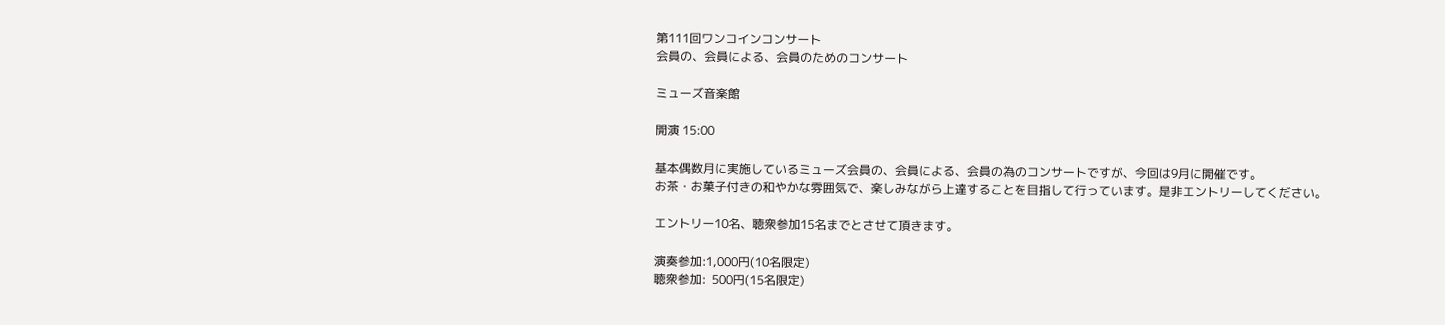第111回ワンコインコンサート
会員の、会員による、会員のためのコンサート

ミューズ音楽館

開演 15:00

基本偶数月に実施しているミューズ会員の、会員による、会員の為のコンサートですが、今回は9月に開催です。
お茶・お菓子付きの和やかな雰囲気で、楽しみながら上達することを目指して行っています。是非エントリーしてください。

エントリー10名、聴衆参加15名までとさせて頂きます。

演奏参加:1,000円(10名限定)
聴衆参加:  500円(15名限定)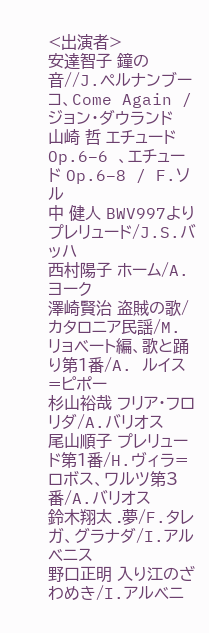<出演者>
安達智子 鐘の音//J.ペルナンブーコ、Come Again /ジョン・ダウランド
山崎 哲 エチュード Op.6−6 、エチュード Op.6−8 / F.ソル
中 健人 BWV997よりプレリュード/J.S.バッハ
西村陽子 ホーム/A.ヨーク
澤崎賢治 盗賊の歌/カタロニア民謡/M. リョベート編、歌と踊り第1番/A. ルイス=ピポー
杉山裕哉 フリア・フロリダ/A.バリオス
尾山順子 プレリュード第1番/H.ヴィラ=ロボス、ワルツ第3番/A.バリオス
鈴木翔太 .夢/F.タレガ、グラナダ/I.アルベニス
野口正明 入り江のざわめき/I.アルベニ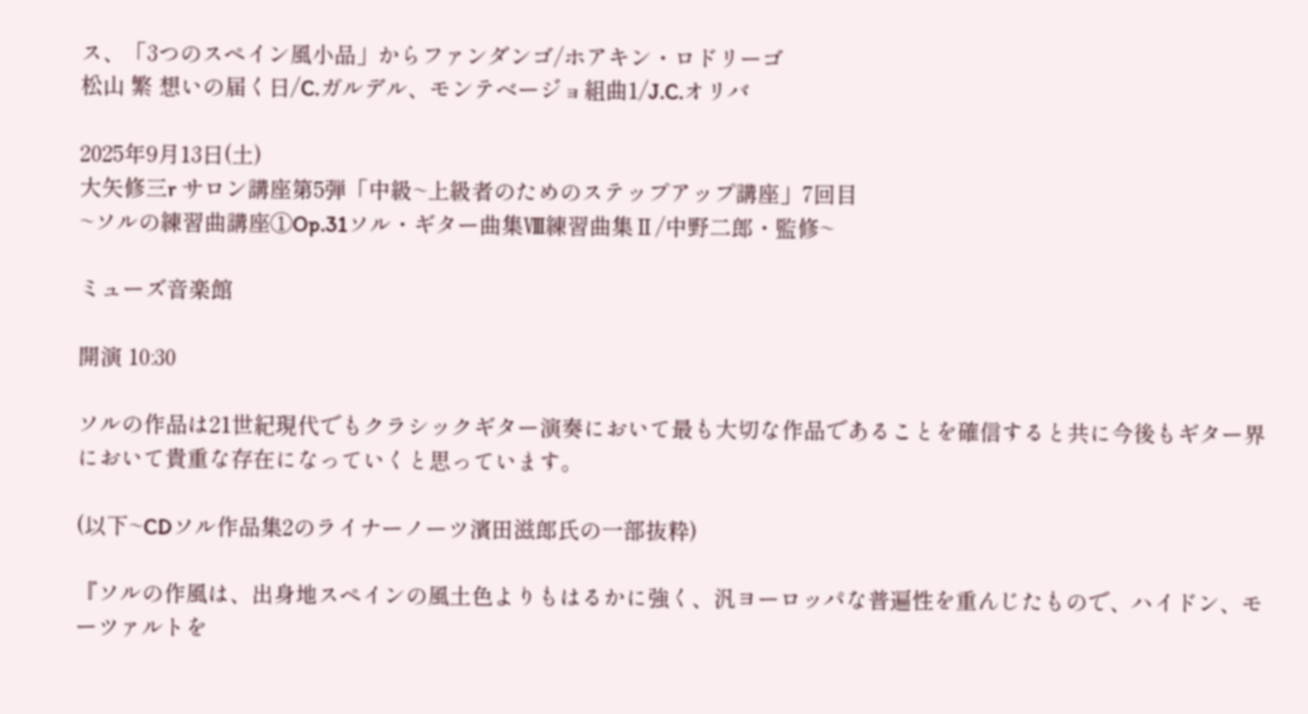ス、「3つのスペイン風小品」からファンダンゴ/ホアキン・ロドリーゴ
松山 繁 想いの届く日/C.ガルデル、モンテベージョ組曲1/J.C.オリバ

2025年9月13日(土)
大矢修三r サロン講座第5弾「中級~上級者のためのステップアップ講座」7回目
~ソルの練習曲講座①Op.31ソル・ギター曲集Ⅷ練習曲集Ⅱ/中野二郎・監修~

ミューズ音楽館

開演 10:30

ソルの作品は21世紀現代でもクラシックギター演奏において最も大切な作品であることを確信すると共に今後もギター界において貴重な存在になっていくと思っています。

(以下~CDソル作品集2のライナーノーツ濱田滋郎氏の一部抜粋)

『ソルの作風は、出身地スペインの風土色よりもはるかに強く、汎ヨーロッパな普遍性を重んじたもので、ハイドン、モーツァルトを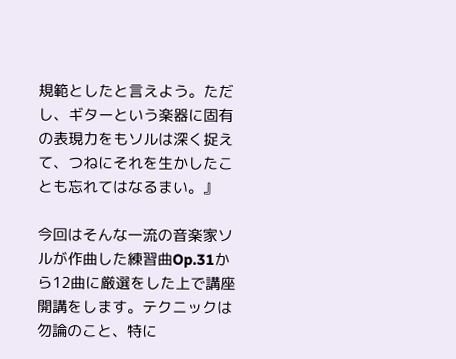規範としたと言えよう。ただし、ギターという楽器に固有の表現力をもソルは深く捉えて、つねにそれを生かしたことも忘れてはなるまい。』

今回はそんな一流の音楽家ソルが作曲した練習曲Op.31から12曲に厳選をした上で講座開講をします。テクニックは勿論のこと、特に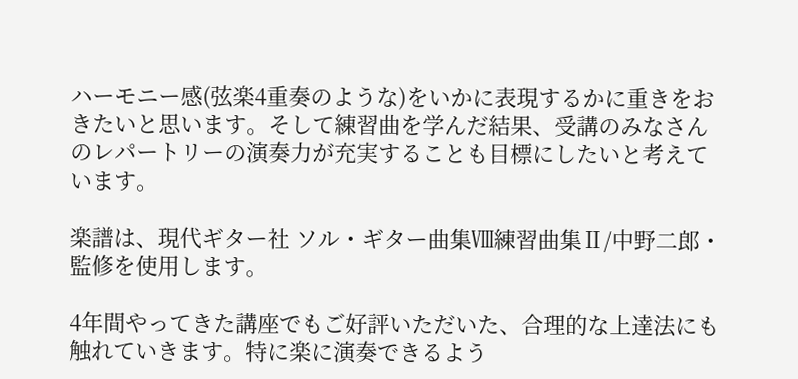ハーモニー感(弦楽4重奏のような)をいかに表現するかに重きをおきたいと思います。そして練習曲を学んだ結果、受講のみなさんのレパートリーの演奏力が充実することも目標にしたいと考えています。

楽譜は、現代ギター社 ソル・ギター曲集Ⅷ練習曲集Ⅱ/中野二郎・監修を使用します。

4年間やってきた講座でもご好評いただいた、合理的な上達法にも触れていきます。特に楽に演奏できるよう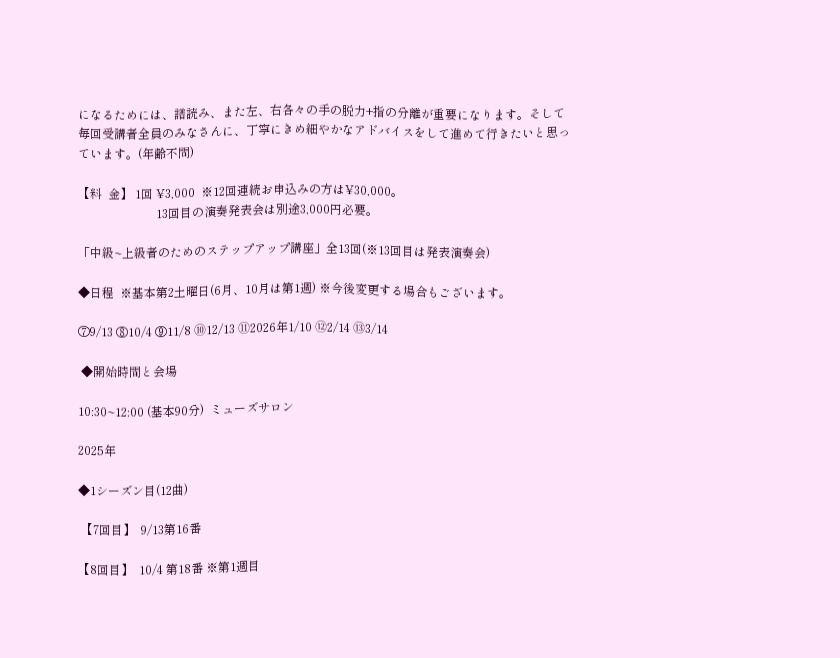になるためには、譜読み、また左、右各々の手の脱力+指の分離が重要になります。そして毎回受講者全員のみなさんに、丁寧にきめ細やかなアドバイスをして進めて行きたいと思っています。(年齢不問)

【料  金】 1回 ¥3,000  ※12回連続お申込みの方は¥30,000。
                          13回目の演奏発表会は別途3,000円必要。

「中級~上級者のためのステップアップ講座」全13回(※13回目は発表演奏会)

◆日程  ※基本第2土曜日(6月、10月は第1週) ※今後変更する場合もございます。

⑦9/13 ⑧10/4 ⑨11/8 ⑩12/13 ⑪2026年1/10 ⑫2/14 ⑬3/14

 ◆開始時間と会場

10:30~12:00 (基本90分)  ミューズサロン

2025年

◆1シーズン目(12曲)

 【7回目】  9/13第16番

【8回目】  10/4 第18番 ※第1週目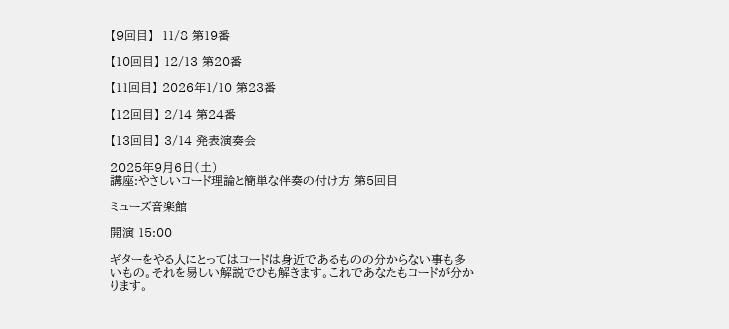【9回目】  11/8 第19番

【10回目】 12/13 第20番

【11回目】 2026年1/10 第23番

【12回目】 2/14 第24番

【13回目】 3/14 発表演奏会

2025年9月6日(土)
講座:やさしいコード理論と簡単な伴奏の付け方 第5回目

ミューズ音楽館

開演 15:00

ギターをやる人にとってはコードは身近であるものの分からない事も多いもの。それを易しい解説でひも解きます。これであなたもコードが分かります。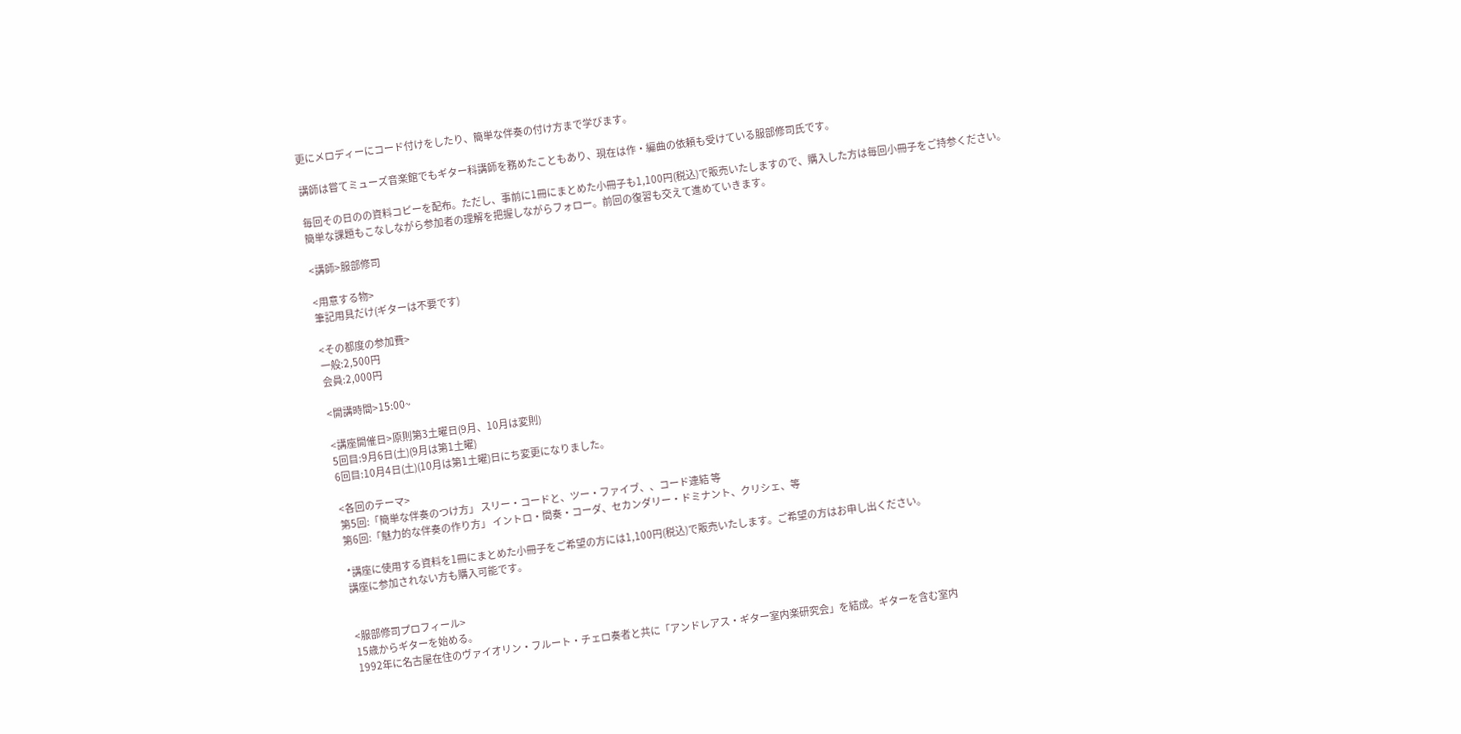更にメロディーにコード付けをしたり、簡単な伴奏の付け方まで学びます。

講師は嘗てミューズ音楽館でもギター科講師を務めたこともあり、現在は作・編曲の依頼も受けている服部修司氏です。

毎回その日のの資料コピーを配布。ただし、事前に1冊にまとめた小冊子も1,100円(税込)で販売いたしますので、購入した方は毎回小冊子をご持参ください。
簡単な課題もこなしながら参加者の理解を把握しながらフォロー。前回の復習も交えて進めていきます。

<講師>服部修司

<用意する物>
筆記用具だけ(ギターは不要です)

<その都度の参加費>
一般:2,500円
会員:2,000円

<開講時間>15:00~

<講座開催日>原則第3土曜日(9月、10月は変則)
5回目:9月6日(土)(9月は第1土曜)
6回目:10月4日(土)(10月は第1土曜)日にち変更になりました。

<各回のテーマ>
第5回:「簡単な伴奏のつけ方」 スリー・コードと、ツー・ファイブ、、コード連結 等
第6回:「魅力的な伴奏の作り方」 イントロ・間奏・コーダ、セカンダリー・ドミナント、クリシェ、等

*講座に使用する資料を1冊にまとめた小冊子をご希望の方には1,100円(税込)で販売いたします。ご希望の方はお申し出ください。
講座に参加されない方も購入可能です。


<服部修司プロフィール>
15歳からギターを始める。
1992年に名古屋在住のヴァイオリン・フルート・チェロ奏者と共に「アンドレアス・ギター室内楽研究会」を結成。ギターを含む室内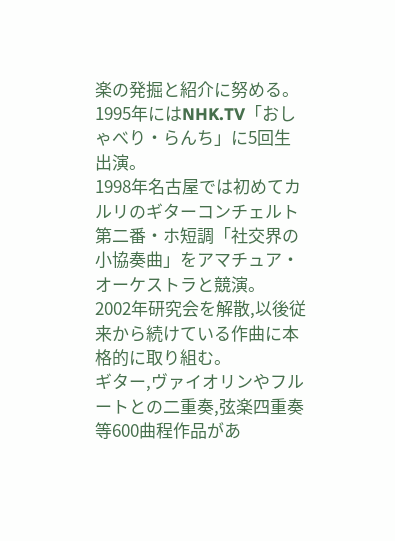楽の発掘と紹介に努める。
1995年にはNHK.TV「おしゃべり・らんち」に5回生出演。
1998年名古屋では初めてカルリのギターコンチェルト第二番・ホ短調「社交界の小協奏曲」をアマチュア・オーケストラと競演。
2002年研究会を解散,以後従来から続けている作曲に本格的に取り組む。
ギター,ヴァイオリンやフルートとの二重奏,弦楽四重奏等600曲程作品があ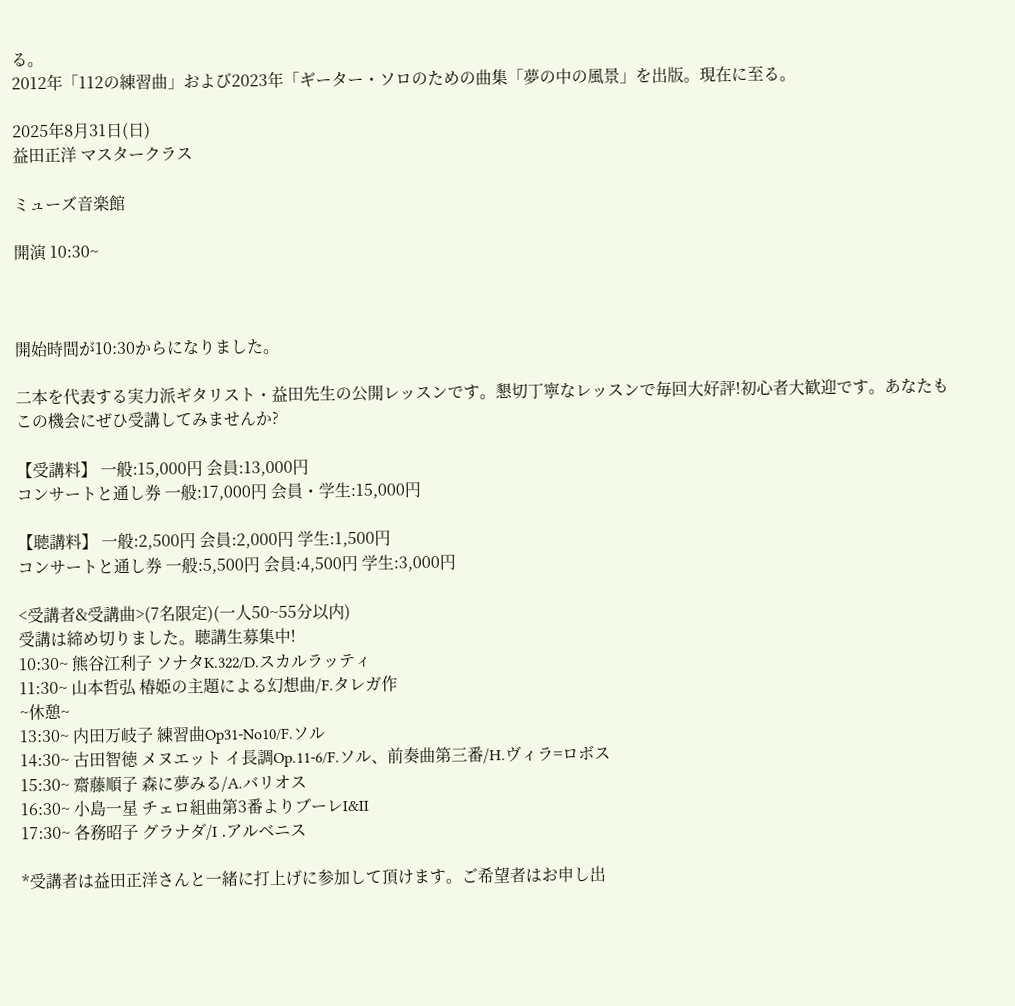る。
2012年「112の練習曲」および2023年「ギーター・ソロのための曲集「夢の中の風景」を出版。現在に至る。

2025年8月31日(日)
益田正洋 マスタークラス

ミューズ音楽館

開演 10:30~



開始時間が10:30からになりました。

二本を代表する実力派ギタリスト・益田先生の公開レッスンです。懇切丁寧なレッスンで毎回大好評!初心者大歓迎です。あなたもこの機会にぜひ受講してみませんか?

【受講料】 一般:15,000円 会員:13,000円
コンサートと通し券 一般:17,000円 会員・学生:15,000円

【聴講料】 一般:2,500円 会員:2,000円 学生:1,500円
コンサートと通し券 一般:5,500円 会員:4,500円 学生:3,000円

<受講者&受講曲>(7名限定)(一人50~55分以内)
受講は締め切りました。聴講生募集中!
10:30~ 熊谷江利子 ソナタK.322/D.スカルラッティ
11:30~ 山本哲弘 椿姫の主題による幻想曲/F.タレガ作
~休憩~
13:30~ 内田万岐子 練習曲Op31-No10/F.ソル
14:30~ 古田智徳 メヌエット イ長調Op.11-6/F.ソル、前奏曲第三番/H.ヴィラ=ロボス
15:30~ 齋藤順子 森に夢みる/A.バリオス
16:30~ 小島一星 チェロ組曲第3番よりブーレI&II
17:30~ 各務昭子 グラナダ/I .アルベニス

*受講者は益田正洋さんと一緒に打上げに参加して頂けます。ご希望者はお申し出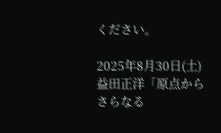ください。

2025年8月30日(土)
益田正洋「原点からさらなる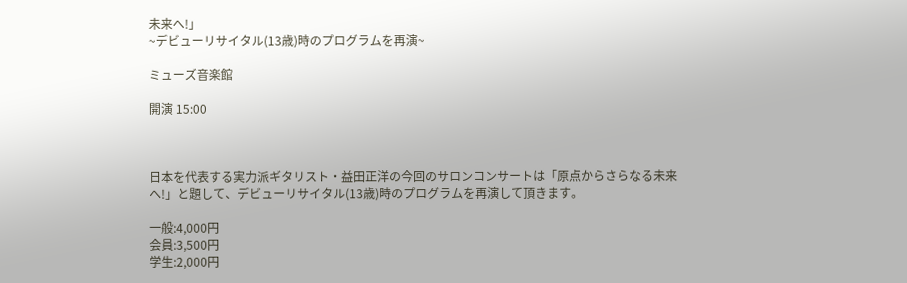未来へ!」
~デビューリサイタル(13歳)時のプログラムを再演~

ミューズ音楽館

開演 15:00



日本を代表する実力派ギタリスト・益田正洋の今回のサロンコンサートは「原点からさらなる未来へ!」と題して、デビューリサイタル(13歳)時のプログラムを再演して頂きます。

一般:4,000円
会員:3,500円
学生:2,000円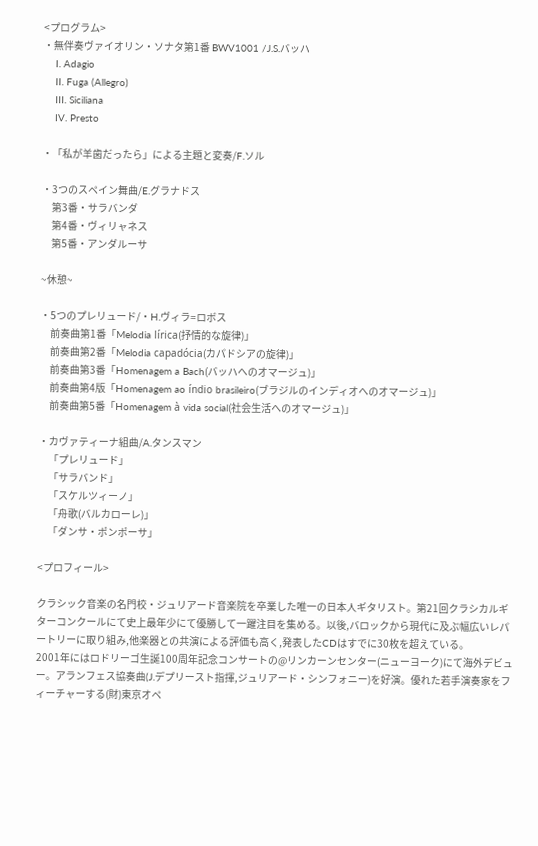<プログラム>
・無伴奏ヴァイオリン・ソナタ第1番 BWV1001 /J.S.バッハ
    I. Adagio
    II. Fuga (Allegro)
    III. Siciliana
    IV. Presto

・「私が羊歯だったら」による主題と変奏/F.ソル

・3つのスペイン舞曲/E.グラナドス
     第3番・サラバンダ
     第4番・ヴィリャネス
     第5番・アンダルーサ

~休憩~

・5つのプレリュード/・H.ヴィラ=ロボス
     前奏曲第1番「Melodia lírica(抒情的な旋律)」
     前奏曲第2番「Melodia capadócia(カパドシアの旋律)」
     前奏曲第3番「Homenagem a Bach(バッハへのオマージュ)」
     前奏曲第4版「Homenagem ao índio brasileiro(ブラジルのインディオへのオマージュ)」
     前奏曲第5番「Homenagem à vida social(社会生活へのオマージュ)」

・カヴァティーナ組曲/A.タンスマン
     「プレリュード」
     「サラバンド」
     「スケルツィーノ」
     「舟歌(バルカローレ)」
     「ダンサ・ポンポーサ」

<プロフィール>

クラシック音楽の名門校・ジュリアード音楽院を卒業した唯一の日本人ギタリスト。第21回クラシカルギターコンクールにて史上最年少にて優勝して一躍注目を集める。以後,バロックから現代に及ぶ幅広いレパートリーに取り組み,他楽器との共演による評価も高く,発表したCDはすでに30枚を超えている。
2001年にはロドリーゴ生誕100周年記念コンサートの@リンカーンセンター(ニューヨーク)にて海外デビュー。アランフェス協奏曲(J.デプリースト指揮,ジュリアード・シンフォニー)を好演。優れた若手演奏家をフィーチャーする(財)東京オペ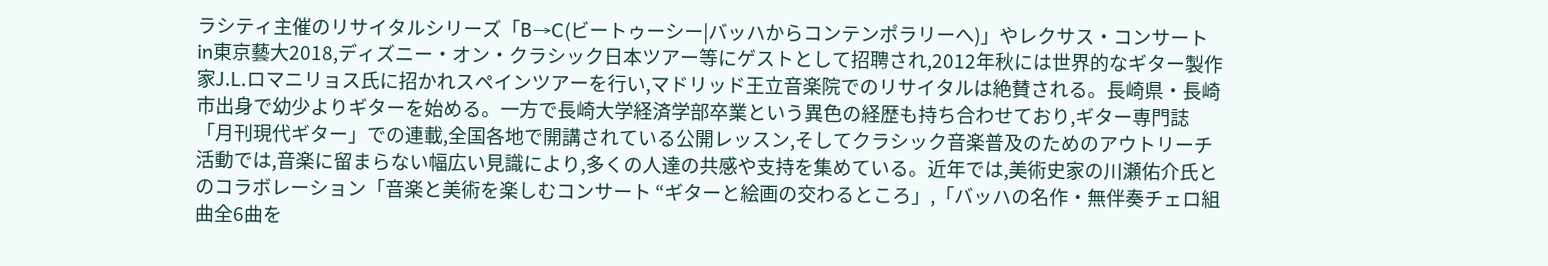ラシティ主催のリサイタルシリーズ「B→C(ビートゥーシー|バッハからコンテンポラリーへ)」やレクサス・コンサートin東京藝大2018,ディズニー・オン・クラシック日本ツアー等にゲストとして招聘され,2012年秋には世界的なギター製作家J.L.ロマニリョス氏に招かれスペインツアーを行い,マドリッド王立音楽院でのリサイタルは絶賛される。長崎県・長崎市出身で幼少よりギターを始める。一方で長崎大学経済学部卒業という異色の経歴も持ち合わせており,ギター専門誌「月刊現代ギター」での連載,全国各地で開講されている公開レッスン,そしてクラシック音楽普及のためのアウトリーチ活動では,音楽に留まらない幅広い見識により,多くの人達の共感や支持を集めている。近年では,美術史家の川瀬佑介氏とのコラボレーション「音楽と美術を楽しむコンサート “ギターと絵画の交わるところ」,「バッハの名作・無伴奏チェロ組曲全6曲を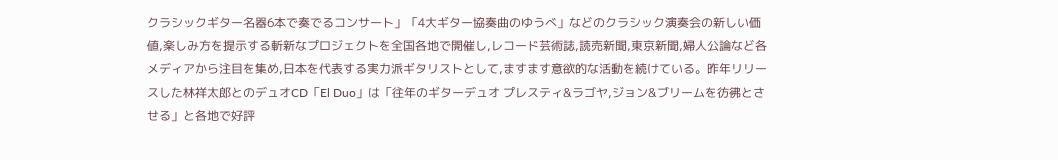クラシックギター名器6本で奏でるコンサート」「4大ギター協奏曲のゆうべ」などのクラシック演奏会の新しい価値,楽しみ方を提示する斬新なプロジェクトを全国各地で開催し,レコード芸術誌,読売新聞,東京新聞,婦人公論など各メディアから注目を集め,日本を代表する実力派ギタリストとして,ますます意欲的な活動を続けている。昨年リリースした林祥太郎とのデュオCD「El Duo」は「往年のギターデュオ プレスティ&ラゴヤ,ジョン&ブリームを彷彿とさせる」と各地で好評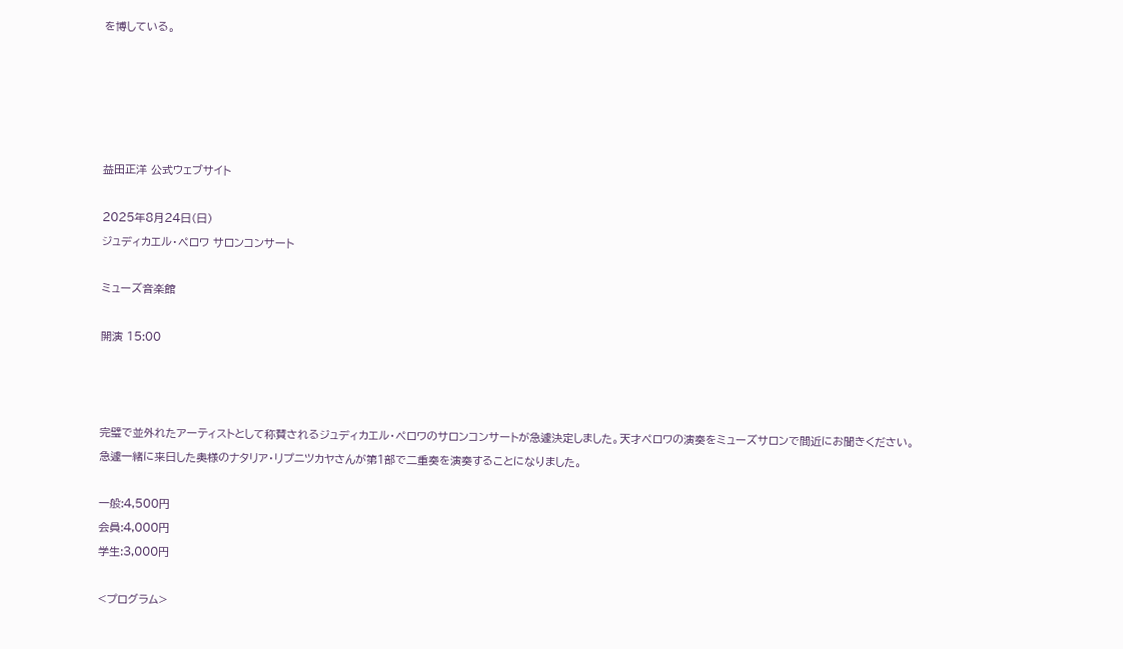を博している。





益田正洋 公式ウェブサイト

2025年8月24日(日)
ジュディカエル・ペロワ サロンコンサート

ミューズ音楽館

開演 15:00



完璧で並外れたアーティストとして称賛されるジュディカエル・ペロワのサロンコンサートが急遽決定しました。天才ペロワの演奏をミューズサロンで間近にお聞きください。
急遽一緒に来日した奥様のナタリア・リプニツカヤさんが第1部で二重奏を演奏することになりました。

一般:4,500円
会員:4,000円
学生:3,000円

<プログラム>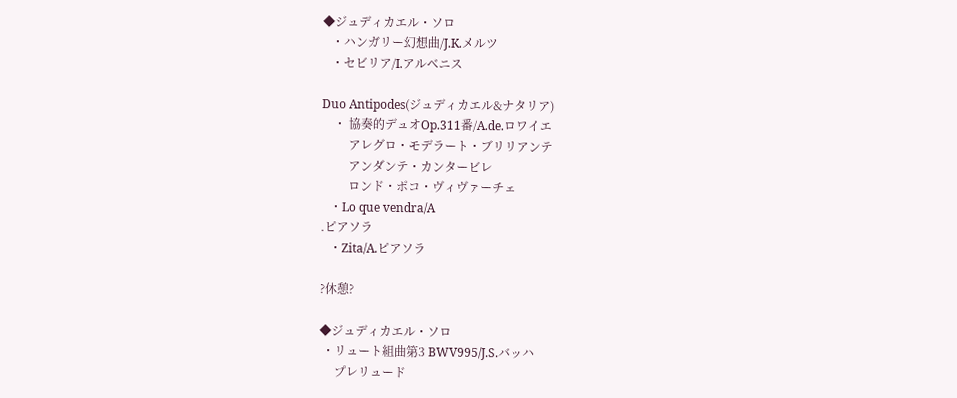◆ジュディカエル・ソロ
   ・ハンガリー幻想曲/J.K.メルツ
   ・セビリア/I.アルベニス

Duo Antipodes(ジュディカエル&ナタリア)
    ・ 協奏的デュオOp.311番/A.de.ロワイエ
         アレグロ・モデラート・ブリリアンテ
         アンダンテ・カンタービレ
         ロンド・ポコ・ヴィヴァーチェ
   ・Lo que vendra/A
.ピアソラ
   ・Zita/A.ピアソラ

?休憩?

◆ジュディカエル・ソロ
 ・リュート組曲第3 BWV995/J.S.バッハ
     プレリュード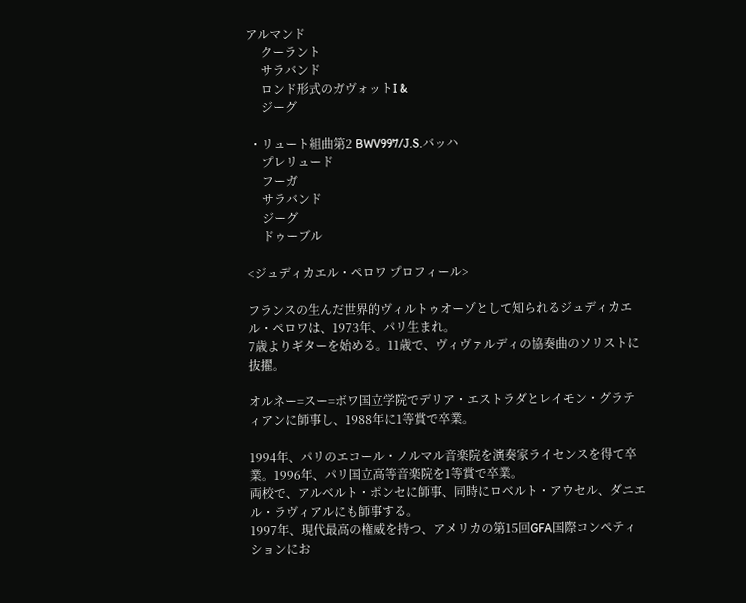アルマンド
     クーラント
     サラバンド
     ロンド形式のガヴォットI &
     ジーグ

 ・リュート組曲第2 BWV997/J.S.バッハ
     プレリュード
     フーガ
     サラバンド
     ジーグ
     ドゥーブル

<ジュディカエル・ペロワ プロフィール>

フランスの生んだ世界的ヴィルトゥオーゾとして知られるジュディカエル・ペロワは、1973年、パリ生まれ。
7歳よりギターを始める。11歳で、ヴィヴァルディの協奏曲のソリストに抜擢。

オルネー=スー=ボワ国立学院でデリア・エストラダとレイモン・グラティアンに師事し、1988年に1等賞で卒業。

1994年、パリのエコール・ノルマル音楽院を演奏家ライセンスを得て卒業。1996年、パリ国立高等音楽院を1等賞で卒業。
両校で、アルベルト・ポンセに師事、同時にロベルト・アウセル、ダニエル・ラヴィアルにも師事する。
1997年、現代最高の権威を持つ、アメリカの第15回GFA国際コンペティションにお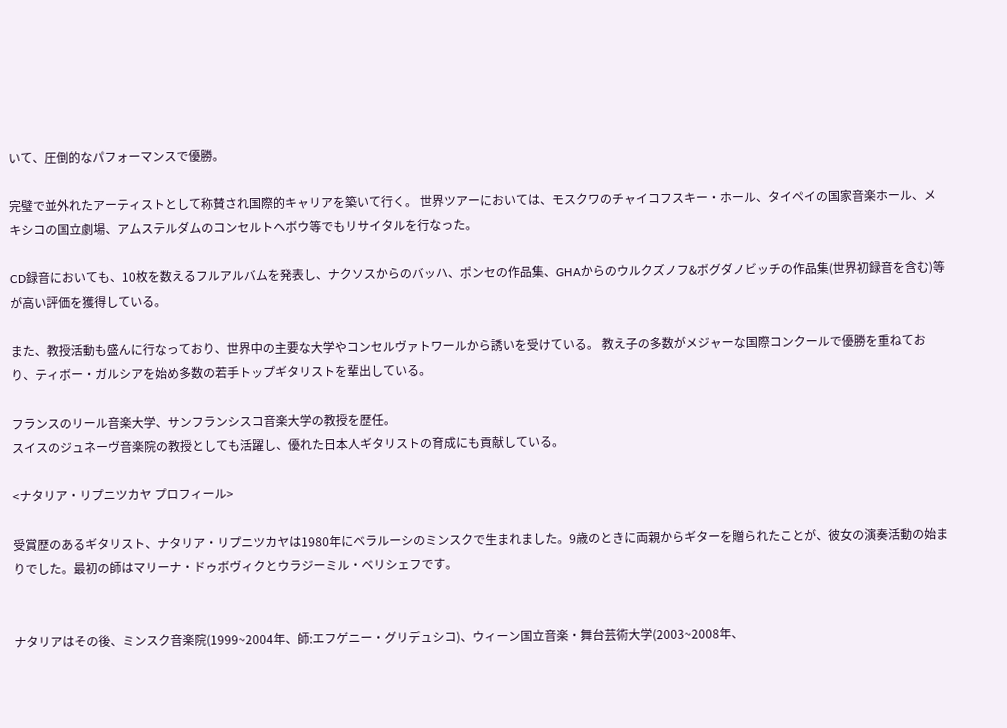いて、圧倒的なパフォーマンスで優勝。

完璧で並外れたアーティストとして称賛され国際的キャリアを築いて行く。 世界ツアーにおいては、モスクワのチャイコフスキー・ホール、タイペイの国家音楽ホール、メキシコの国立劇場、アムステルダムのコンセルトヘボウ等でもリサイタルを行なった。

CD録音においても、10枚を数えるフルアルバムを発表し、ナクソスからのバッハ、ポンセの作品集、GHAからのウルクズノフ&ボグダノビッチの作品集(世界初録音を含む)等が高い評価を獲得している。

また、教授活動も盛んに行なっており、世界中の主要な大学やコンセルヴァトワールから誘いを受けている。 教え子の多数がメジャーな国際コンクールで優勝を重ねており、ティボー・ガルシアを始め多数の若手トップギタリストを輩出している。

フランスのリール音楽大学、サンフランシスコ音楽大学の教授を歴任。
スイスのジュネーヴ音楽院の教授としても活躍し、優れた日本人ギタリストの育成にも貢献している。

<ナタリア・リプニツカヤ プロフィール>

受賞歴のあるギタリスト、ナタリア・リプニツカヤは1980年にベラルーシのミンスクで生まれました。9歳のときに両親からギターを贈られたことが、彼女の演奏活動の始まりでした。最初の師はマリーナ・ドゥボヴィクとウラジーミル・ベリシェフです。


ナタリアはその後、ミンスク音楽院(1999~2004年、師:エフゲニー・グリデュシコ)、ウィーン国立音楽・舞台芸術大学(2003~2008年、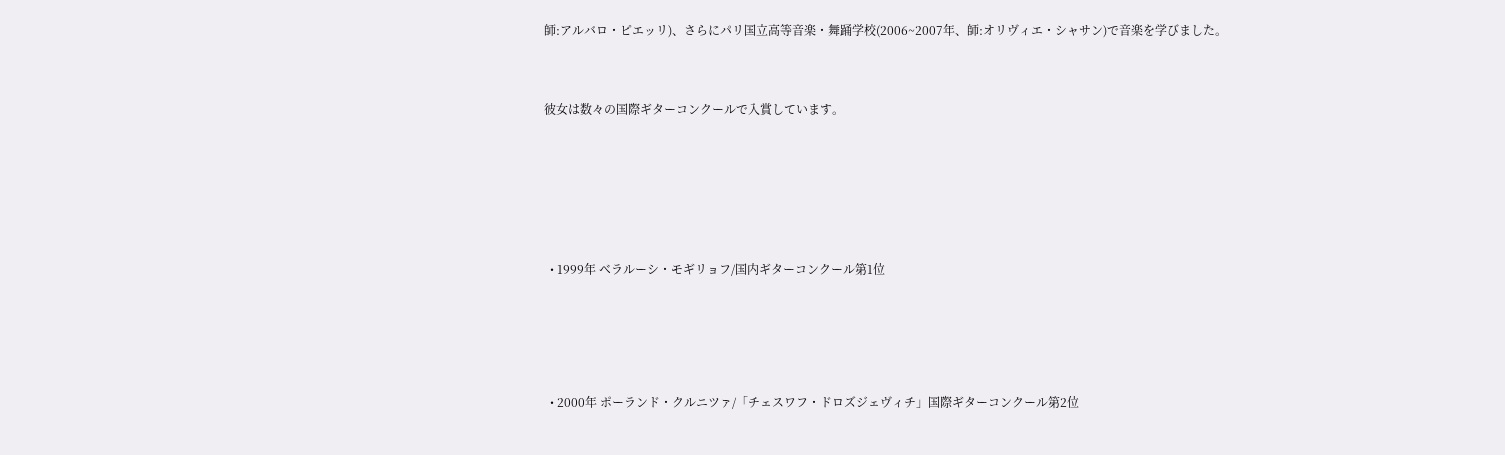師:アルバロ・ピエッリ)、さらにパリ国立高等音楽・舞踊学校(2006~2007年、師:オリヴィエ・シャサン)で音楽を学びました。


彼女は数々の国際ギターコンクールで入賞しています。





  • 1999年 ベラルーシ・モギリョフ/国内ギターコンクール第1位




  • 2000年 ポーランド・クルニツァ/「チェスワフ・ドロズジェヴィチ」国際ギターコンクール第2位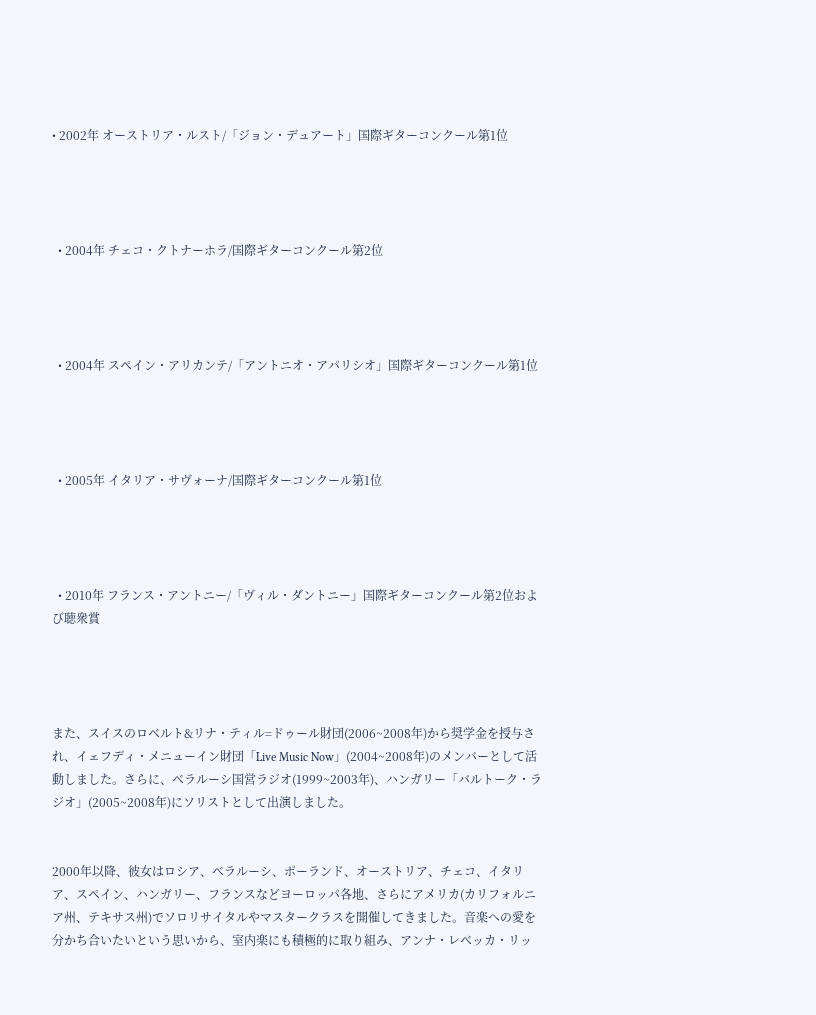• 2002年 オーストリア・ルスト/「ジョン・デュアート」国際ギターコンクール第1位




  • 2004年 チェコ・クトナーホラ/国際ギターコンクール第2位




  • 2004年 スペイン・アリカンテ/「アントニオ・アパリシオ」国際ギターコンクール第1位




  • 2005年 イタリア・サヴォーナ/国際ギターコンクール第1位




  • 2010年 フランス・アントニー/「ヴィル・ダントニー」国際ギターコンクール第2位および聴衆賞




また、スイスのロベルト&リナ・ティル=ドゥール財団(2006~2008年)から奨学金を授与され、イェフディ・メニューイン財団「Live Music Now」(2004~2008年)のメンバーとして活動しました。さらに、ベラルーシ国営ラジオ(1999~2003年)、ハンガリー「バルトーク・ラジオ」(2005~2008年)にソリストとして出演しました。


2000年以降、彼女はロシア、ベラルーシ、ポーランド、オーストリア、チェコ、イタリア、スペイン、ハンガリー、フランスなどヨーロッパ各地、さらにアメリカ(カリフォルニア州、テキサス州)でソロリサイタルやマスタークラスを開催してきました。音楽への愛を分かち合いたいという思いから、室内楽にも積極的に取り組み、アンナ・レベッカ・リッ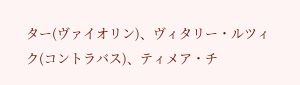ター(ヴァイオリン)、ヴィタリー・ルツィク(コントラバス)、ティメア・チ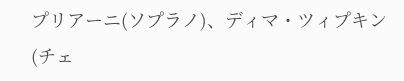プリアーニ(ソプラノ)、ディマ・ツィプキン(チェ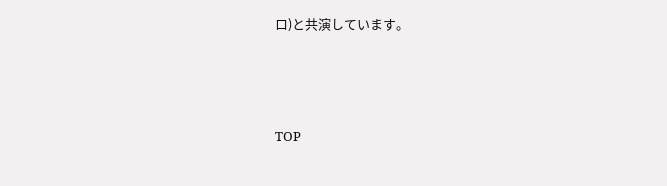ロ)と共演しています。




TOP